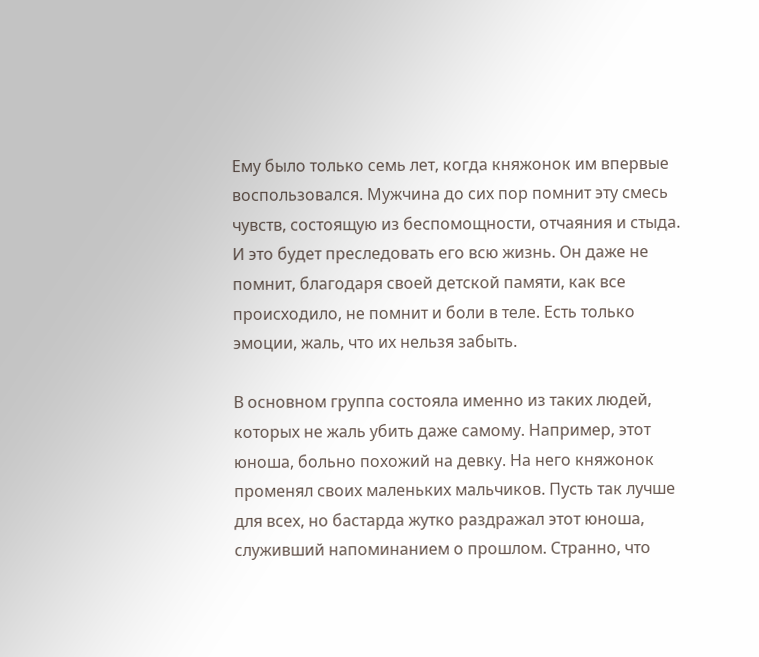Ему было только семь лет, когда княжонок им впервые воспользовался. Мужчина до сих пор помнит эту смесь чувств, состоящую из беспомощности, отчаяния и стыда. И это будет преследовать его всю жизнь. Он даже не помнит, благодаря своей детской памяти, как все происходило, не помнит и боли в теле. Есть только эмоции, жаль, что их нельзя забыть.

В основном группа состояла именно из таких людей, которых не жаль убить даже самому. Например, этот юноша, больно похожий на девку. На него княжонок променял своих маленьких мальчиков. Пусть так лучше для всех, но бастарда жутко раздражал этот юноша, служивший напоминанием о прошлом. Странно, что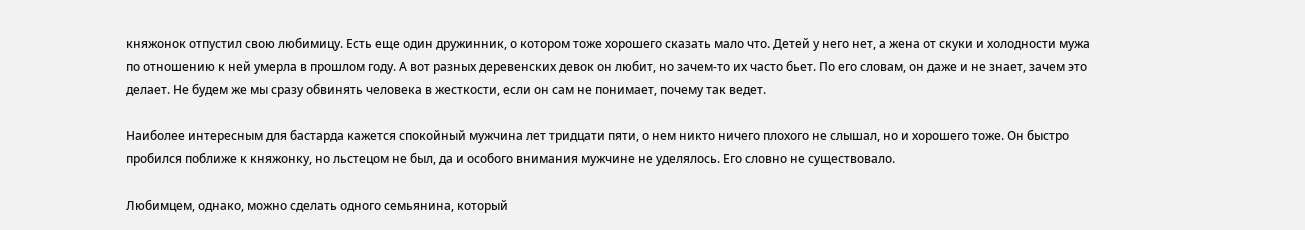княжонок отпустил свою любимицу. Есть еще один дружинник, о котором тоже хорошего сказать мало что. Детей у него нет, а жена от скуки и холодности мужа по отношению к ней умерла в прошлом году. А вот разных деревенских девок он любит, но зачем-то их часто бьет. По его словам, он даже и не знает, зачем это делает. Не будем же мы сразу обвинять человека в жесткости, если он сам не понимает, почему так ведет.

Наиболее интересным для бастарда кажется спокойный мужчина лет тридцати пяти, о нем никто ничего плохого не слышал, но и хорошего тоже. Он быстро пробился поближе к княжонку, но льстецом не был, да и особого внимания мужчине не уделялось. Его словно не существовало.

Любимцем, однако, можно сделать одного семьянина, который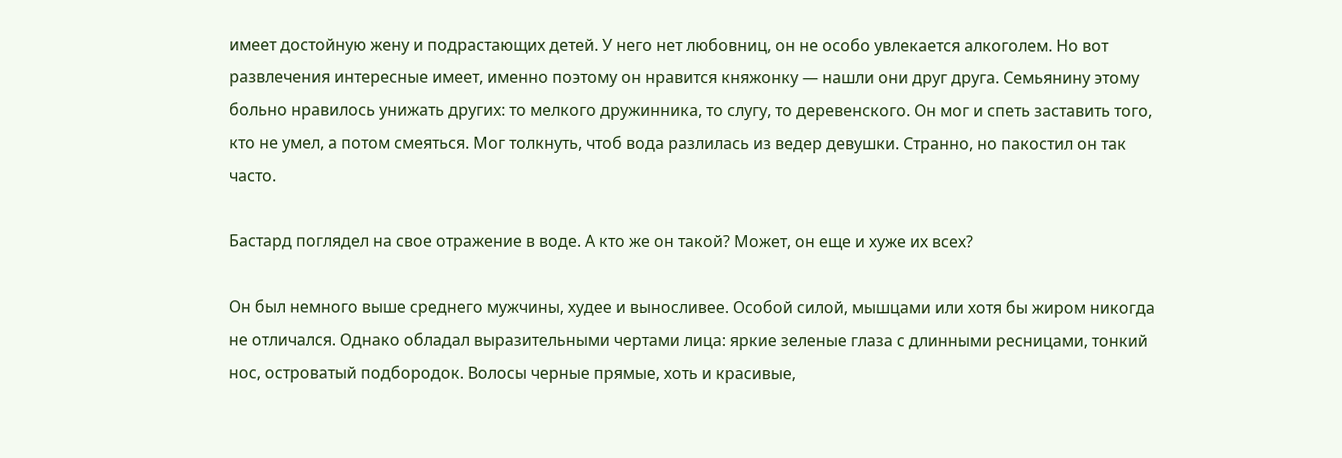имеет достойную жену и подрастающих детей. У него нет любовниц, он не особо увлекается алкоголем. Но вот развлечения интересные имеет, именно поэтому он нравится княжонку — нашли они друг друга. Семьянину этому больно нравилось унижать других: то мелкого дружинника, то слугу, то деревенского. Он мог и спеть заставить того, кто не умел, а потом смеяться. Мог толкнуть, чтоб вода разлилась из ведер девушки. Странно, но пакостил он так часто.

Бастард поглядел на свое отражение в воде. А кто же он такой? Может, он еще и хуже их всех?

Он был немного выше среднего мужчины, худее и выносливее. Особой силой, мышцами или хотя бы жиром никогда не отличался. Однако обладал выразительными чертами лица: яркие зеленые глаза с длинными ресницами, тонкий нос, островатый подбородок. Волосы черные прямые, хоть и красивые,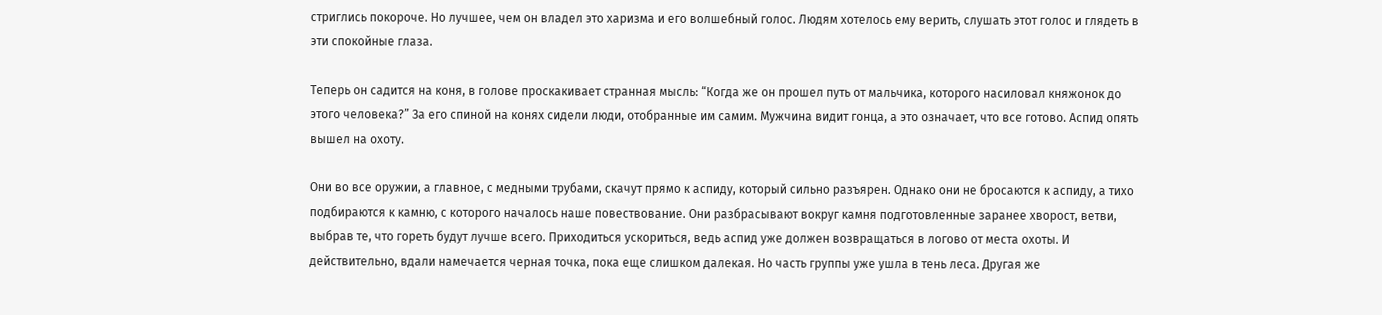стриглись покороче. Но лучшее, чем он владел это харизма и его волшебный голос. Людям хотелось ему верить, слушать этот голос и глядеть в эти спокойные глаза.

Теперь он садится на коня, в голове проскакивает странная мысль: “Когда же он прошел путь от мальчика, которого насиловал княжонок до этого человека?” За его спиной на конях сидели люди, отобранные им самим. Мужчина видит гонца, а это означает, что все готово. Аспид опять вышел на охоту.

Они во все оружии, а главное, с медными трубами, скачут прямо к аспиду, который сильно разъярен. Однако они не бросаются к аспиду, а тихо подбираются к камню, с которого началось наше повествование. Они разбрасывают вокруг камня подготовленные заранее хворост, ветви, выбрав те, что гореть будут лучше всего. Приходиться ускориться, ведь аспид уже должен возвращаться в логово от места охоты. И действительно, вдали намечается черная точка, пока еще слишком далекая. Но часть группы уже ушла в тень леса. Другая же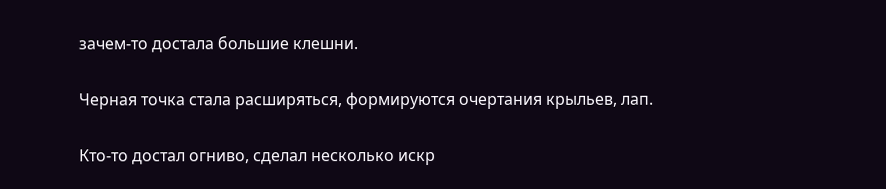зачем-то достала большие клешни.

Черная точка стала расширяться, формируются очертания крыльев, лап.

Кто-то достал огниво, сделал несколько искр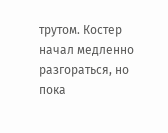трутом. Костер начал медленно разгораться, но пока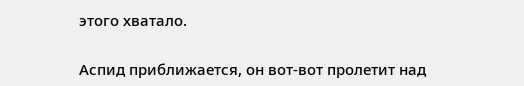этого хватало.

Аспид приближается, он вот-вот пролетит над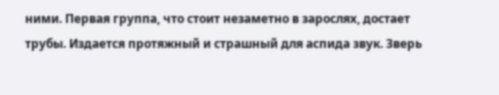ними. Первая группа, что стоит незаметно в зарослях, достает трубы. Издается протяжный и страшный для аспида звук. Зверь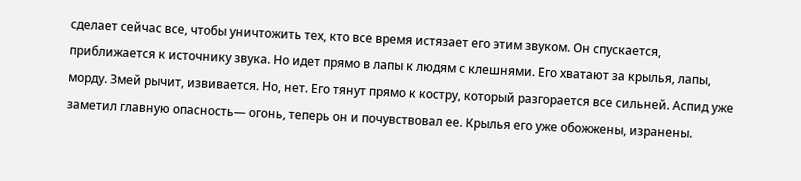сделает сейчас все, чтобы уничтожить тех, кто все время истязает его этим звуком. Он спускается, приближается к источнику звука. Но идет прямо в лапы к людям с клешнями. Его хватают за крылья, лапы, морду. Змей рычит, извивается. Но, нет. Его тянут прямо к костру, который разгорается все сильней. Аспид уже заметил главную опасность— огонь, теперь он и почувствовал ее. Крылья его уже обожжены, изранены.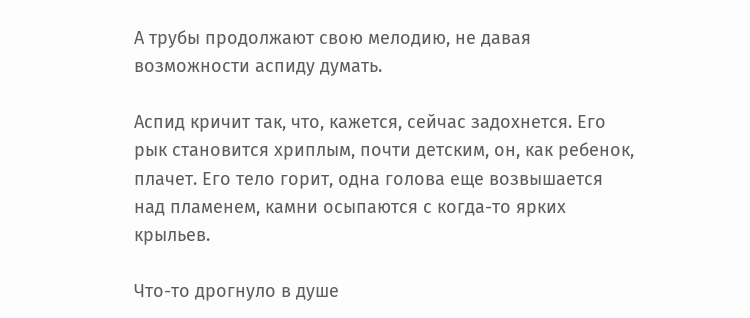А трубы продолжают свою мелодию, не давая возможности аспиду думать.

Аспид кричит так, что, кажется, сейчас задохнется. Его рык становится хриплым, почти детским, он, как ребенок, плачет. Его тело горит, одна голова еще возвышается над пламенем, камни осыпаются с когда-то ярких крыльев.

Что-то дрогнуло в душе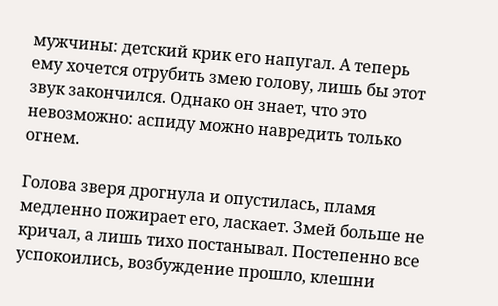мужчины: детский крик его напугал. А теперь ему хочется отрубить змею голову, лишь бы этот звук закончился. Однако он знает, что это невозможно: аспиду можно навредить только огнем.

Голова зверя дрогнула и опустилась, пламя медленно пожирает его, ласкает. Змей больше не кричал, а лишь тихо постанывал. Постепенно все успокоились, возбуждение прошло, клешни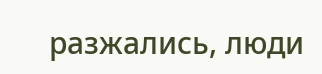разжались, люди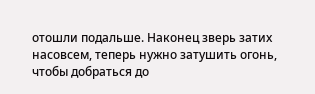отошли подальше. Наконец зверь затих насовсем, теперь нужно затушить огонь, чтобы добраться до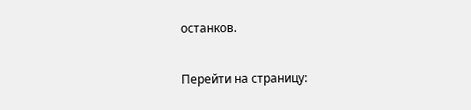останков.

Перейти на страницу: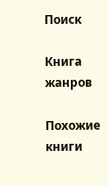Поиск

Книга жанров

Похожие книги